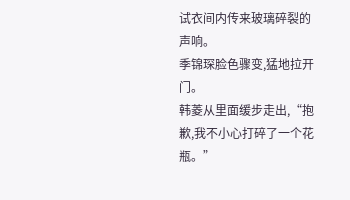试衣间内传来玻璃碎裂的声响。
季锦琛脸色骤变,猛地拉开门。
韩菱从里面缓步走出,“抱歉,我不小心打碎了一个花瓶。”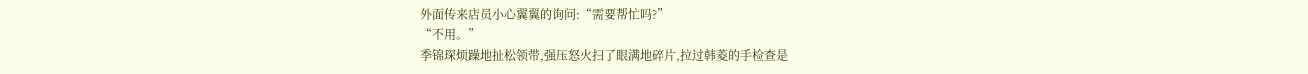外面传来店员小心翼翼的询问:“需要帮忙吗?”
“不用。”
季锦琛烦躁地扯松领带,强压怒火扫了眼满地碎片,拉过韩菱的手检查是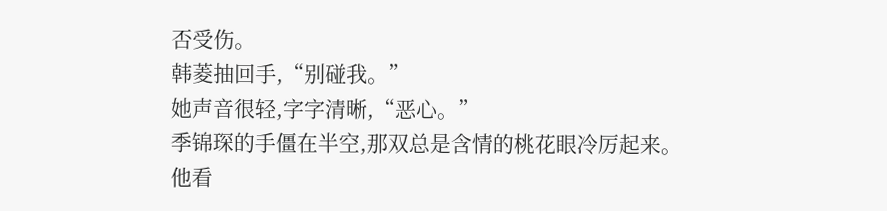否受伤。
韩菱抽回手,“别碰我。”
她声音很轻,字字清晰,“恶心。”
季锦琛的手僵在半空,那双总是含情的桃花眼冷厉起来。
他看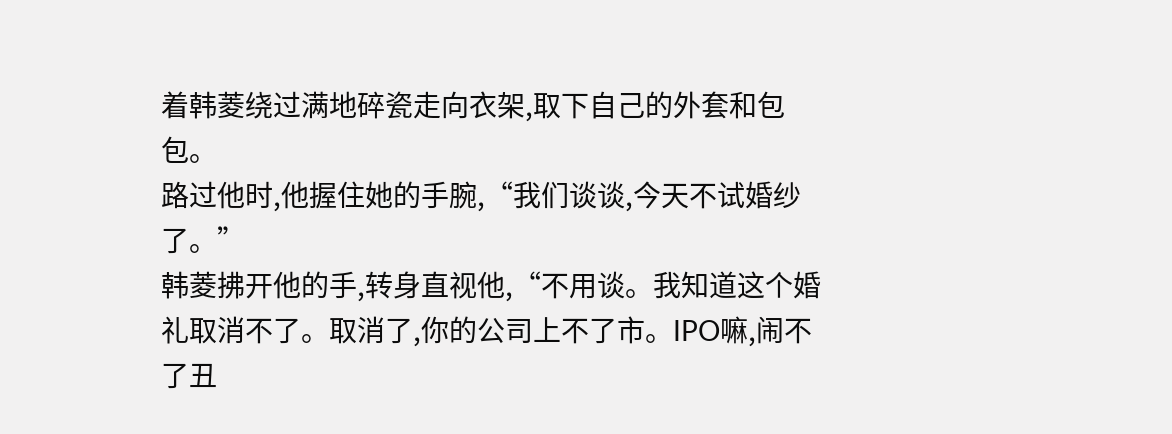着韩菱绕过满地碎瓷走向衣架,取下自己的外套和包包。
路过他时,他握住她的手腕,“我们谈谈,今天不试婚纱了。”
韩菱拂开他的手,转身直视他,“不用谈。我知道这个婚礼取消不了。取消了,你的公司上不了市。IPO嘛,闹不了丑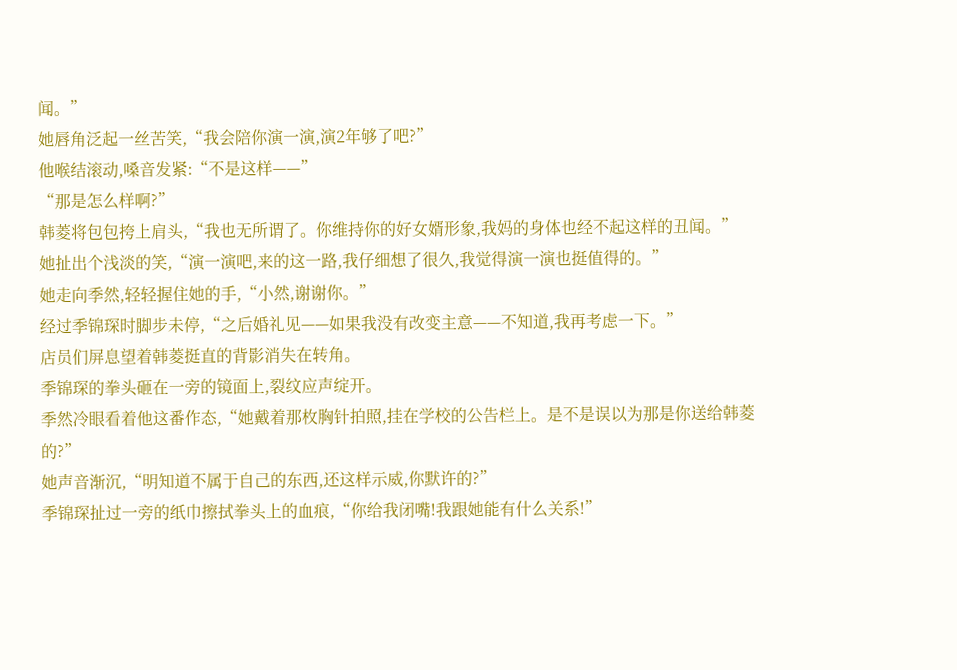闻。”
她唇角泛起一丝苦笑,“我会陪你演一演,演2年够了吧?”
他喉结滚动,嗓音发紧:“不是这样——”
“那是怎么样啊?”
韩菱将包包挎上肩头,“我也无所谓了。你维持你的好女婿形象,我妈的身体也经不起这样的丑闻。”
她扯出个浅淡的笑,“演一演吧,来的这一路,我仔细想了很久,我觉得演一演也挺值得的。”
她走向季然,轻轻握住她的手,“小然,谢谢你。”
经过季锦琛时脚步未停,“之后婚礼见——如果我没有改变主意——不知道,我再考虑一下。”
店员们屏息望着韩菱挺直的背影消失在转角。
季锦琛的拳头砸在一旁的镜面上,裂纹应声绽开。
季然冷眼看着他这番作态,“她戴着那枚胸针拍照,挂在学校的公告栏上。是不是误以为那是你送给韩菱的?”
她声音渐沉,“明知道不属于自己的东西,还这样示威,你默许的?”
季锦琛扯过一旁的纸巾擦拭拳头上的血痕,“你给我闭嘴!我跟她能有什么关系!”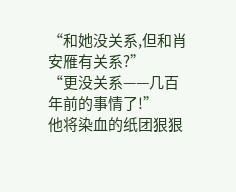“和她没关系,但和肖安雁有关系?”
“更没关系——几百年前的事情了!”
他将染血的纸团狠狠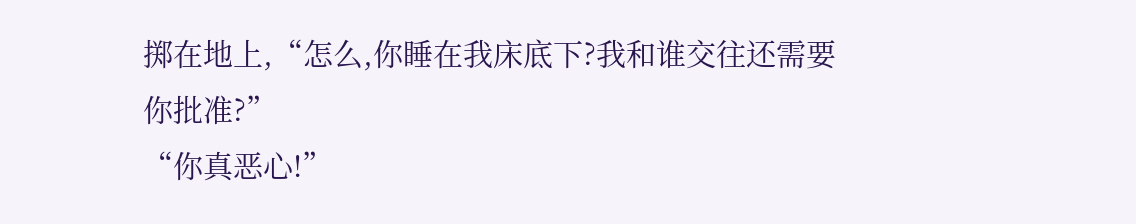掷在地上,“怎么,你睡在我床底下?我和谁交往还需要你批准?”
“你真恶心!”